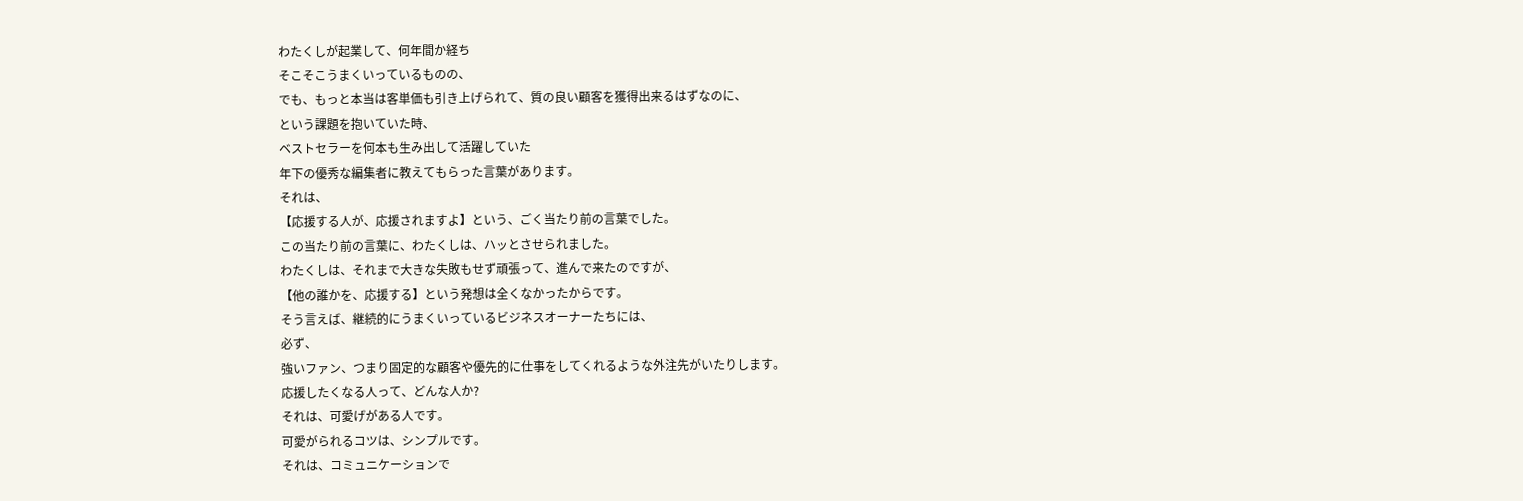わたくしが起業して、何年間か経ち
そこそこうまくいっているものの、
でも、もっと本当は客単価も引き上げられて、質の良い顧客を獲得出来るはずなのに、
という課題を抱いていた時、
ベストセラーを何本も生み出して活躍していた
年下の優秀な編集者に教えてもらった言葉があります。
それは、
【応援する人が、応援されますよ】という、ごく当たり前の言葉でした。
この当たり前の言葉に、わたくしは、ハッとさせられました。
わたくしは、それまで大きな失敗もせず頑張って、進んで来たのですが、
【他の誰かを、応援する】という発想は全くなかったからです。
そう言えば、継続的にうまくいっているビジネスオーナーたちには、
必ず、
強いファン、つまり固定的な顧客や優先的に仕事をしてくれるような外注先がいたりします。
応援したくなる人って、どんな人か?
それは、可愛げがある人です。
可愛がられるコツは、シンプルです。
それは、コミュニケーションで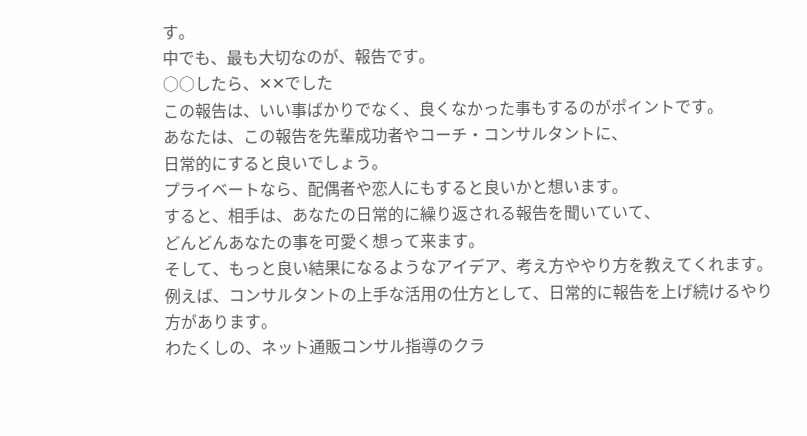す。
中でも、最も大切なのが、報告です。
○○したら、✕✕でした
この報告は、いい事ばかりでなく、良くなかった事もするのがポイントです。
あなたは、この報告を先輩成功者やコーチ・コンサルタントに、
日常的にすると良いでしょう。
プライベートなら、配偶者や恋人にもすると良いかと想います。
すると、相手は、あなたの日常的に繰り返される報告を聞いていて、
どんどんあなたの事を可愛く想って来ます。
そして、もっと良い結果になるようなアイデア、考え方ややり方を教えてくれます。
例えば、コンサルタントの上手な活用の仕方として、日常的に報告を上げ続けるやり方があります。
わたくしの、ネット通販コンサル指導のクラ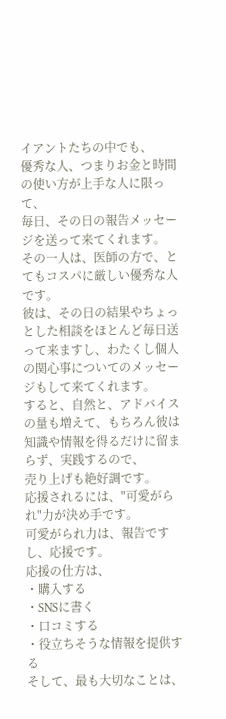イアントたちの中でも、
優秀な人、つまりお金と時間の使い方が上手な人に限って、
毎日、その日の報告メッセージを送って来てくれます。
その一人は、医師の方で、とてもコスパに厳しい優秀な人です。
彼は、その日の結果やちょっとした相談をほとんど毎日送って来ますし、わたくし個人の関心事についてのメッセージもして来てくれます。
すると、自然と、アドバイスの量も増えて、もちろん彼は知識や情報を得るだけに留まらず、実践するので、
売り上げも絶好調です。
応援されるには、"可愛がられ"力が決め手です。
可愛がられ力は、報告ですし、応援です。
応援の仕方は、
・購入する
・SNSに書く
・口コミする
・役立ちそうな情報を提供する
そして、最も大切なことは、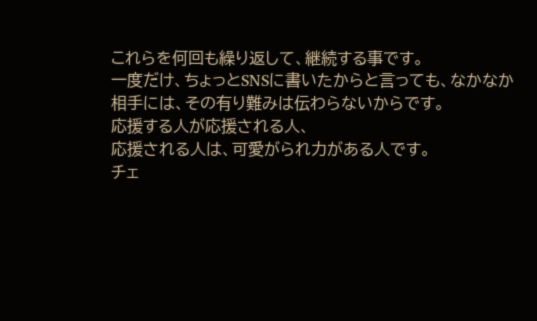これらを何回も繰り返して、継続する事です。
一度だけ、ちょっとSNSに書いたからと言っても、なかなか相手には、その有り難みは伝わらないからです。
応援する人が応援される人、
応援される人は、可愛がられ力がある人です。
チェ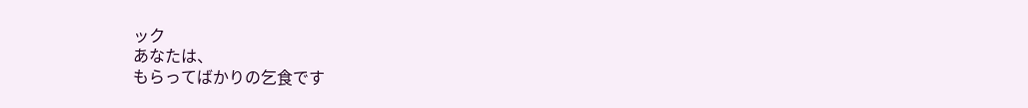ック
あなたは、
もらってばかりの乞食です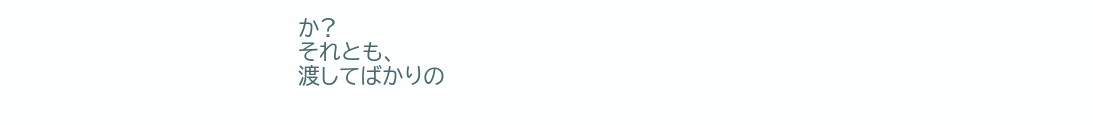か?
それとも、
渡してばかりの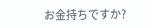お金持ちですか?